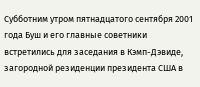Субботним утром пятнадцатого сентября 2001 года Буш и его главные советники встретились для заседания в Кэмп-Дэвиде, загородной резиденции президента США в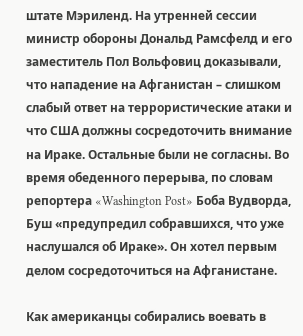штате Мэриленд. На утренней сессии министр обороны Дональд Рамсфелд и его заместитель Пол Вольфовиц доказывали, что нападение на Афганистан – слишком слабый ответ на террористические атаки и что США должны сосредоточить внимание на Ираке. Остальные были не согласны. Во время обеденного перерыва, по словам репортера «Washington Post» Боба Вудворда, Буш «предупредил собравшихся, что уже наслушался об Ираке». Он хотел первым делом сосредоточиться на Афганистане.

Как американцы собирались воевать в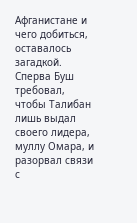Афганистане и чего добиться, оставалось загадкой. Сперва Буш требовал, чтобы Талибан лишь выдал своего лидера, муллу Омара, и разорвал связи с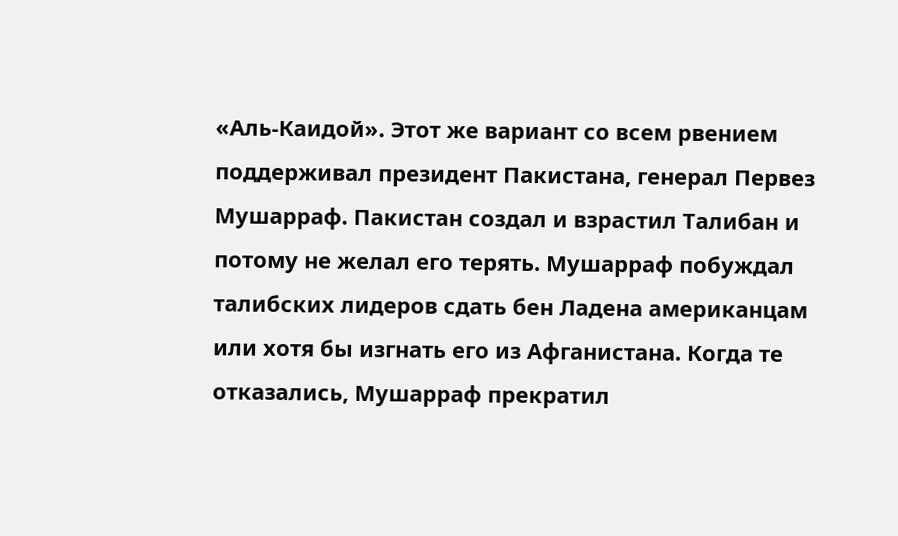«Аль-Каидой». Этот же вариант со всем рвением поддерживал президент Пакистана, генерал Первез Мушарраф. Пакистан создал и взрастил Талибан и потому не желал его терять. Мушарраф побуждал талибских лидеров сдать бен Ладена американцам или хотя бы изгнать его из Афганистана. Когда те отказались, Мушарраф прекратил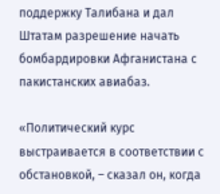поддержку Талибана и дал Штатам разрешение начать бомбардировки Афганистана с пакистанских авиабаз.

«Политический курс выстраивается в соответствии с обстановкой, – сказал он, когда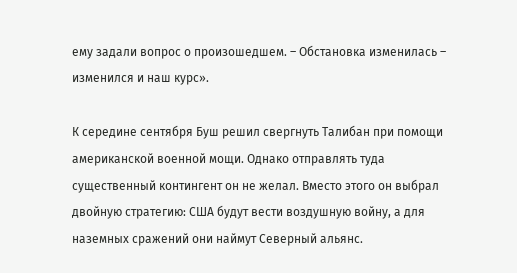ему задали вопрос о произошедшем. – Обстановка изменилась – изменился и наш курс».

К середине сентября Буш решил свергнуть Талибан при помощи американской военной мощи. Однако отправлять туда существенный контингент он не желал. Вместо этого он выбрал двойную стратегию: США будут вести воздушную войну, а для наземных сражений они наймут Северный альянс.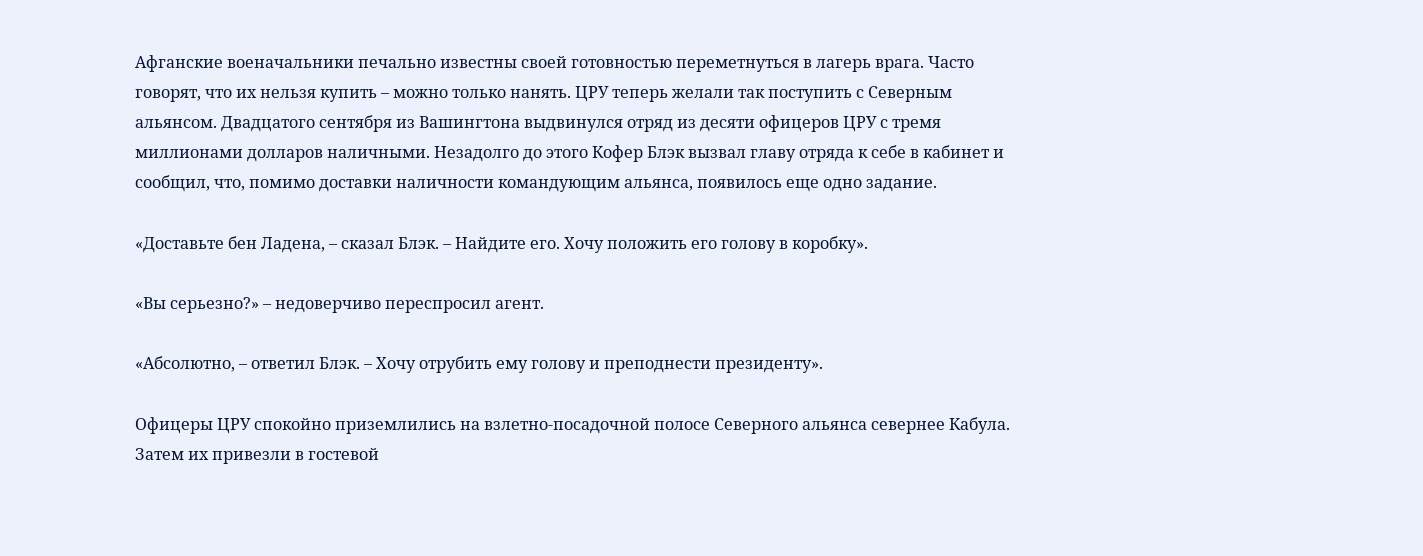Афганские военачальники печально известны своей готовностью переметнуться в лагерь врага. Часто говорят, что их нельзя купить – можно только нанять. ЦРУ теперь желали так поступить с Северным альянсом. Двадцатого сентября из Вашингтона выдвинулся отряд из десяти офицеров ЦРУ с тремя миллионами долларов наличными. Незадолго до этого Кофер Блэк вызвал главу отряда к себе в кабинет и сообщил, что, помимо доставки наличности командующим альянса, появилось еще одно задание.

«Доставьте бен Ладена, – сказал Блэк. – Найдите его. Хочу положить его голову в коробку».

«Вы серьезно?» – недоверчиво переспросил агент.

«Абсолютно, – ответил Блэк. – Хочу отрубить ему голову и преподнести президенту».

Офицеры ЦРУ спокойно приземлились на взлетно-посадочной полосе Северного альянса севернее Кабула. Затем их привезли в гостевой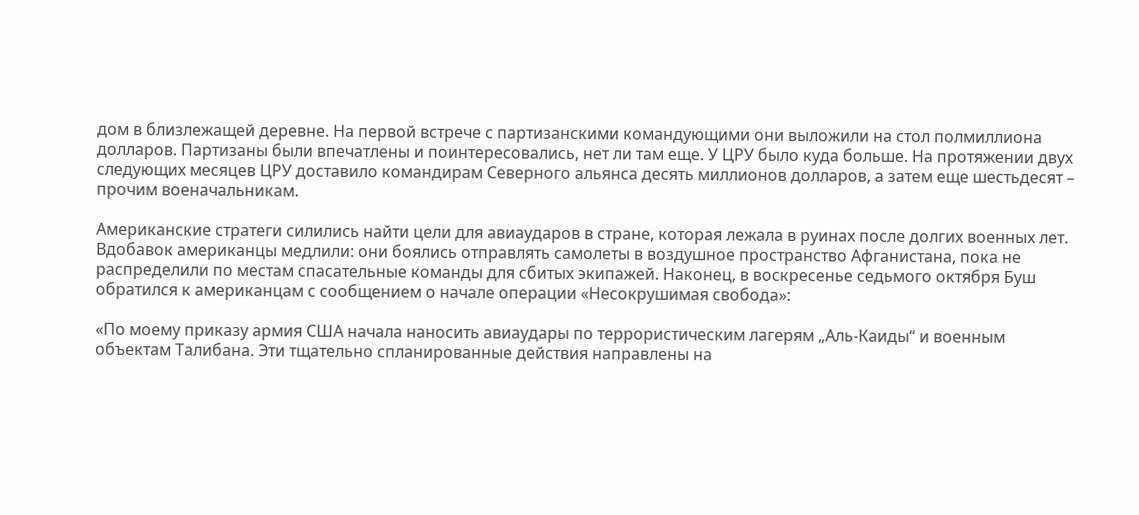дом в близлежащей деревне. На первой встрече с партизанскими командующими они выложили на стол полмиллиона долларов. Партизаны были впечатлены и поинтересовались, нет ли там еще. У ЦРУ было куда больше. На протяжении двух следующих месяцев ЦРУ доставило командирам Северного альянса десять миллионов долларов, а затем еще шестьдесят – прочим военачальникам.

Американские стратеги силились найти цели для авиаударов в стране, которая лежала в руинах после долгих военных лет. Вдобавок американцы медлили: они боялись отправлять самолеты в воздушное пространство Афганистана, пока не распределили по местам спасательные команды для сбитых экипажей. Наконец, в воскресенье седьмого октября Буш обратился к американцам с сообщением о начале операции «Несокрушимая свобода»:

«По моему приказу армия США начала наносить авиаудары по террористическим лагерям „Аль-Каиды“ и военным объектам Талибана. Эти тщательно спланированные действия направлены на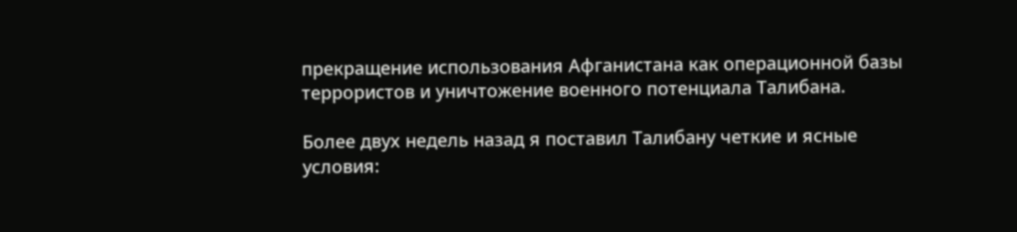прекращение использования Афганистана как операционной базы террористов и уничтожение военного потенциала Талибана.

Более двух недель назад я поставил Талибану четкие и ясные условия: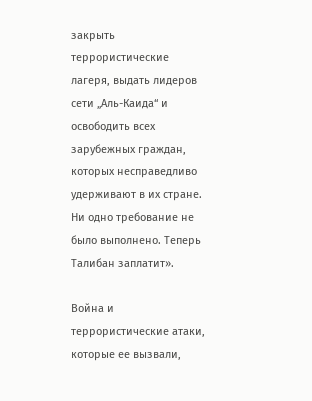закрыть террористические лагеря, выдать лидеров сети „Аль-Каида“ и освободить всех зарубежных граждан, которых несправедливо удерживают в их стране. Ни одно требование не было выполнено. Теперь Талибан заплатит».

Война и террористические атаки, которые ее вызвали,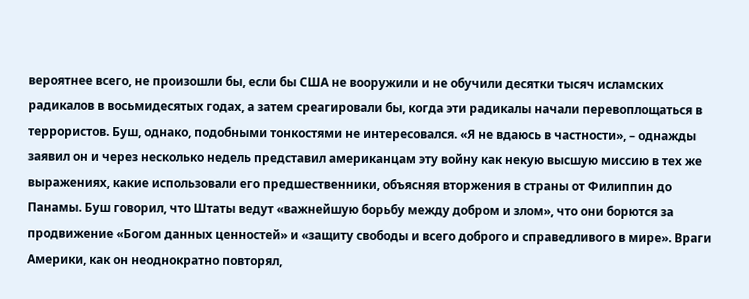вероятнее всего, не произошли бы, если бы США не вооружили и не обучили десятки тысяч исламских радикалов в восьмидесятых годах, а затем среагировали бы, когда эти радикалы начали перевоплощаться в террористов. Буш, однако, подобными тонкостями не интересовался. «Я не вдаюсь в частности», – однажды заявил он и через несколько недель представил американцам эту войну как некую высшую миссию в тех же выражениях, какие использовали его предшественники, объясняя вторжения в страны от Филиппин до Панамы. Буш говорил, что Штаты ведут «важнейшую борьбу между добром и злом», что они борются за продвижение «Богом данных ценностей» и «защиту свободы и всего доброго и справедливого в мире». Враги Америки, как он неоднократно повторял,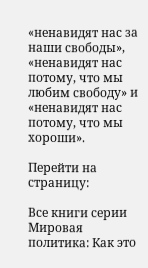«ненавидят нас за наши свободы», «ненавидят нас потому, что мы любим свободу» и «ненавидят нас потому, что мы хороши».

Перейти на страницу:

Все книги серии Мировая политика: Как это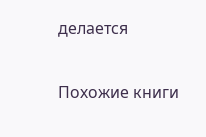делается

Похожие книги